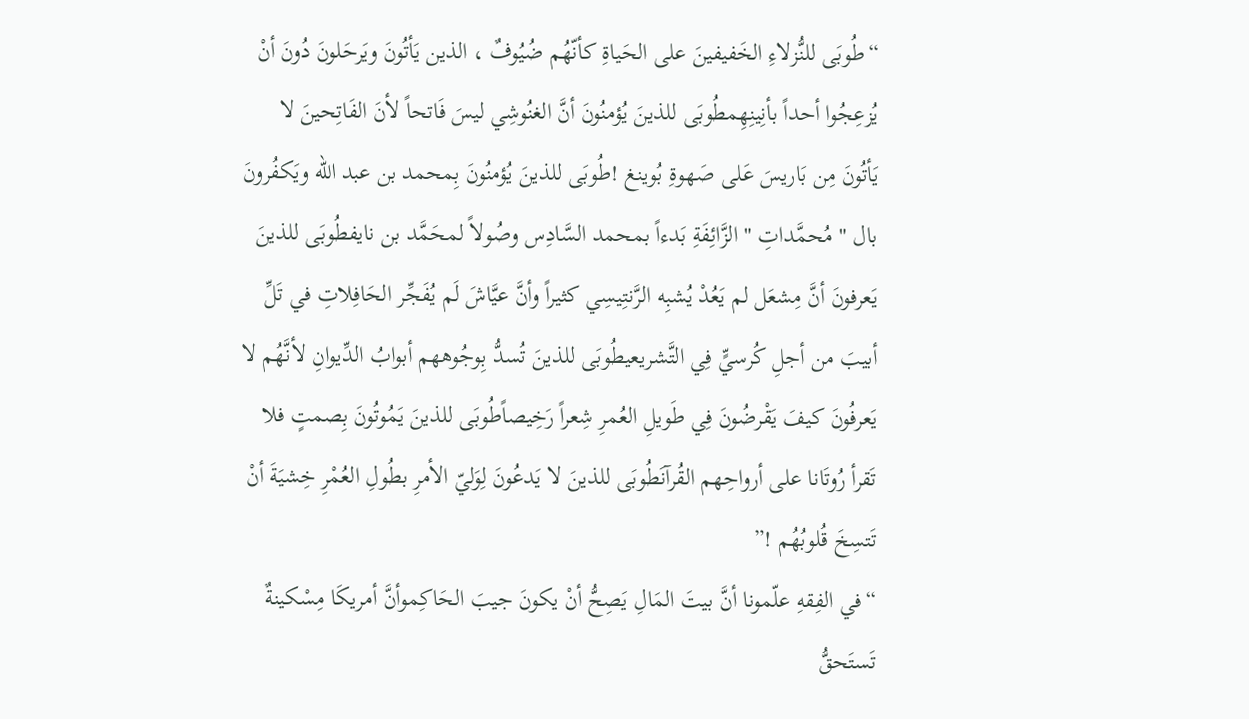“طُوبَى للنُّزلاءِ الخَفيفينَ على الحَياةِ كأنّهُم ضُيُوفٌ ، الذين يَأتُونَ ويَرحَلونَ دُونَ أنْ يُزعِجُوا أحداً بأنِينِهِمطُوبَى للذينَ يُؤمنُونَ أنَّ الغنُوشِي ليسَ فَاتحاً لأنَ الفَاتِحينَ لا يَأتُونَ مِن بَاريسَ عَلى صَهوةِ بُوينغ !طُوبَى للذينَ يُؤمنُونَ بِمحمد بن عبد الله ويَكفُرونَ بال " مُحمَّداتِ " الزَّائِفَةِ بَدءاً بمحمد السَّادِس وصُولاً لمحَمَّد بن نايفطُوبَى للذينَ يَعرفونَ أنَّ مِشعَل لم يَعُدْ يُشبِه الرَّنتِيسِي كثيراً وأنَّ عيَّاشَ لَم يُفَجِّر الحَافِلاتِ في تَلِّ أبيبَ من أجلِ كُرسيٍّ فِي التَّشريعيطُوبَى للذينَ تُسدُّ بِوجُوههم أبوابُ الدِّيوانِ لأنَّهُم لا يَعرفُونَ كيفَ يَقْرضُونَ فِي طَويلِ العُمرِ شِعراً رَخِيصاًطُوبَى للذينَ يَمُوتُونَ بِصمتٍ فلا تَقرأ رُوتَانا على أرواحِهم القُرآنَطُوبَى للذينَ لا يَدعُونَ لِوَليّ الأمرِ بطُولِ العُمْرِ خِشيَةَ أنْ تَتسِخَ قُلوبُهُم !”
“في الفِقهِ علّمونا أنَّ بيتَ المَالِ يَصِحُّ أنْ يكونَ جيبَ الحَاكِموأنَّ أمريكَا مِسْكينةٌ تَستَحقُّ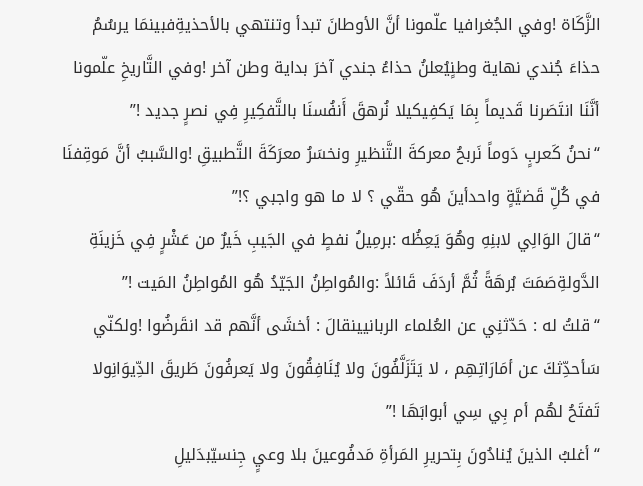الزَّكَاة !وفي الجُغرافيا علّمونا أنَّ الأوطانَ تبدأ وتنتهي بالأحذيةِفبينمَا يرسُمُ حذاءَ جُندي نهاية وطنٍيُعلنُ حذاءُ جندي آخرَ بداية وطن آخر !وفي التَّاريخِ علّمونا أنَّنَا انتَصَرنا قَديماً بِمَا يَكفِيكيلا نُرهقَ أَنفُسنَا بالتَّفكِيرِ فِي نصرٍ جديد !”
“نحنُ كَعربٍ دَوماً نَربحُ معركةَ التَّنظيرِ ونخسَرُ معرَكَةَ التَّطبيقِ !والسَّببُ أنَّ مَوقِفنَا في كُلِّ قَضيَّةٍ واحدأينَ هُو حقّي ؟ لا ما هو واجبي ؟!”
“قالَ الوَالِي لابنِهِ وهُوَ يَعِظُه :برمِيلُ نفطٍ في الجَيبِ خَيرٌ من عَشْرٍ فِي خَزينَةِ الدَّولةِصَمَتَ بُرهَةً ثُمَّ أردَفَ قَائلاً :والمُواطِنُ الجَيّدُ هُو المُواطِنُ المَيت !”
“قلتُ له : حَدّثنِي عن العُلماء الربانيينقالَ : أخشَى أنَّهم قد انقَرضُوا !ولكنّي سَأحدِّثكَ عن أمَارَاتِهِم ، لا يَتَزَلَّفُونَ ولا يُنَافِقُونَ ولا يَعرفُونَ طَريقَ الدِّيوَانِولا تَفتَحُ لهُم أم بِي سِي أبوابَهَا !”
“أغلبُ الذينَ يُنادُونَ بِتحريرِ المَرأةِ مَدفُوعينَ بلا وعيٍ جِنسيّبدَليلِ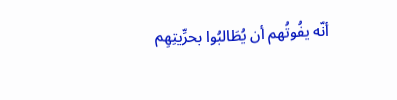أنّه يفُوتُهم أن يُطَالبُوا بحرِّيتِهِم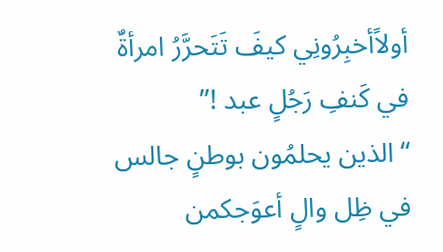أولاًأخبِرُونِي كيفَ تَتَحرَّرُ امرأةٌ في كَنفِ رَجُلٍ عبد !”
“الذين يحلمُون بوطنٍ جالس في ظِل والٍ أعوَجكمن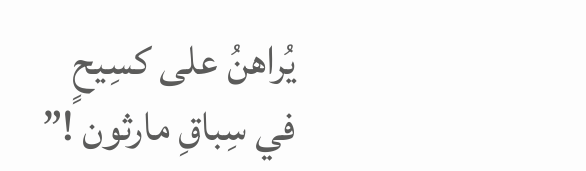يُراهنُ على كسِيحٍ في سِباقِ مارثون !”